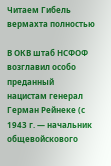Читаем Гибель вермахта полностью

В ОКВ штаб НСФОФ возглавил особо преданный нацистам генерал Герман Рейнеке (с 1943 г. — начальник общевойскового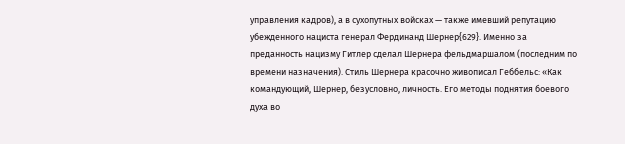управления кадров), а в сухопутных войсках — также имевший репутацию убежденного нациста генерал Фердинанд Шернер{629}. Именно за преданность нацизму Гитлер сделал Шернера фельдмаршалом (последним по времени назначения). Стиль Шернера красочно живописал Геббельс: «Как командующий, Шернер, безусловно, личность. Его методы поднятия боевого духа во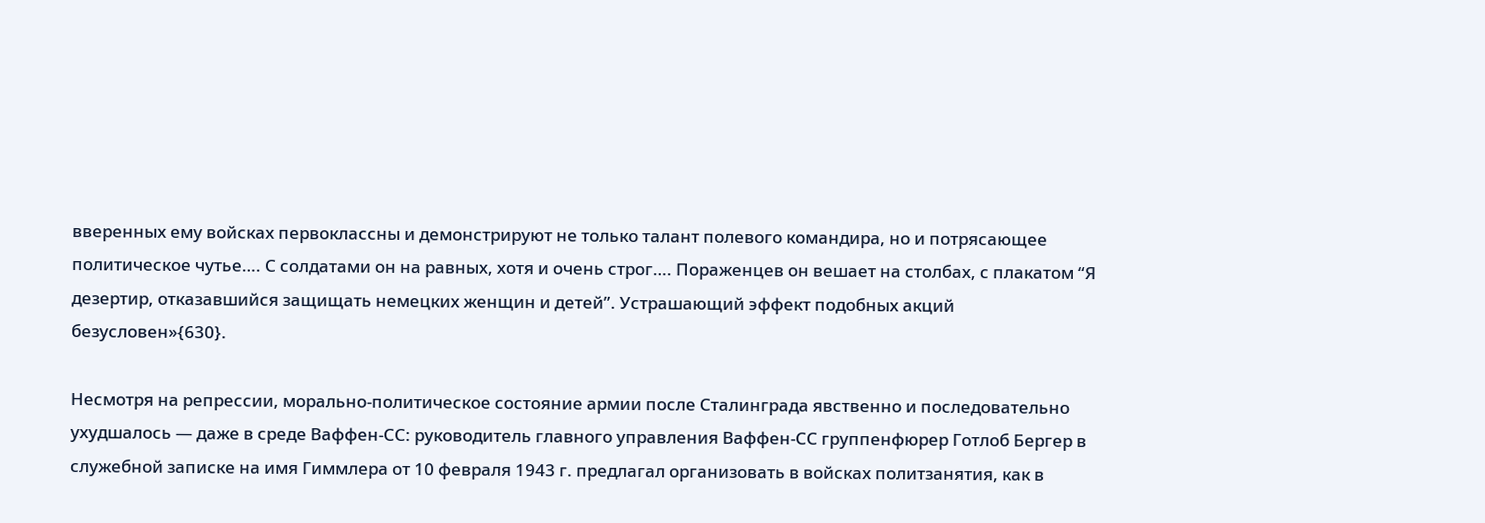вверенных ему войсках первоклассны и демонстрируют не только талант полевого командира, но и потрясающее политическое чутье…. С солдатами он на равных, хотя и очень строг…. Пораженцев он вешает на столбах, с плакатом “Я дезертир, отказавшийся защищать немецких женщин и детей”. Устрашающий эффект подобных акций безусловен»{630}.

Несмотря на репрессии, морально-политическое состояние армии после Сталинграда явственно и последовательно ухудшалось — даже в среде Ваффен-СС: руководитель главного управления Ваффен-СС группенфюрер Готлоб Бергер в служебной записке на имя Гиммлера от 10 февраля 1943 г. предлагал организовать в войсках политзанятия, как в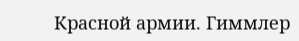Красной армии. Гиммлер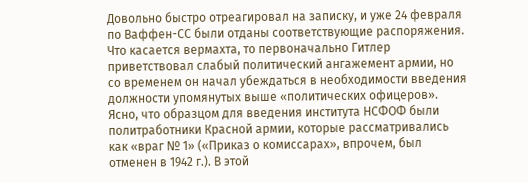Довольно быстро отреагировал на записку, и уже 24 февраля по Ваффен-СС были отданы соответствующие распоряжения. Что касается вермахта, то первоначально Гитлер приветствовал слабый политический ангажемент армии, но со временем он начал убеждаться в необходимости введения должности упомянутых выше «политических офицеров». Ясно, что образцом для введения института НСФОФ были политработники Красной армии, которые рассматривались как «враг № 1» («Приказ о комиссарах», впрочем, был отменен в 1942 г.). В этой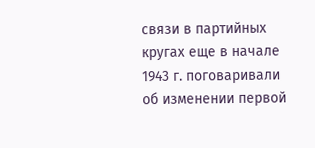связи в партийных кругах еще в начале 1943 г. поговаривали об изменении первой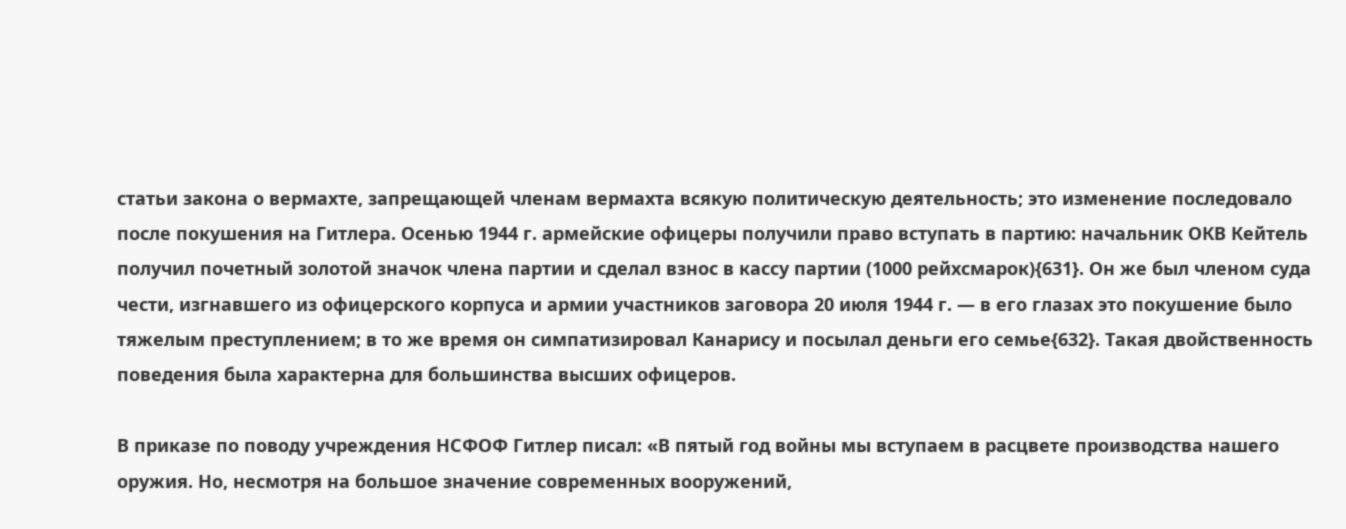статьи закона о вермахте, запрещающей членам вермахта всякую политическую деятельность; это изменение последовало после покушения на Гитлера. Осенью 1944 г. армейские офицеры получили право вступать в партию: начальник ОКВ Кейтель получил почетный золотой значок члена партии и сделал взнос в кассу партии (1000 рейхсмарок){631}. Он же был членом суда чести, изгнавшего из офицерского корпуса и армии участников заговора 20 июля 1944 г. — в его глазах это покушение было тяжелым преступлением; в то же время он симпатизировал Канарису и посылал деньги его семье{632}. Такая двойственность поведения была характерна для большинства высших офицеров.

В приказе по поводу учреждения НСФОФ Гитлер писал: «В пятый год войны мы вступаем в расцвете производства нашего оружия. Но, несмотря на большое значение современных вооружений,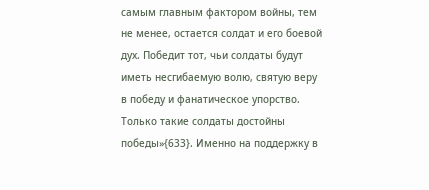самым главным фактором войны, тем не менее, остается солдат и его боевой дух. Победит тот, чьи солдаты будут иметь несгибаемую волю, святую веру в победу и фанатическое упорство. Только такие солдаты достойны победы»{633}. Именно на поддержку в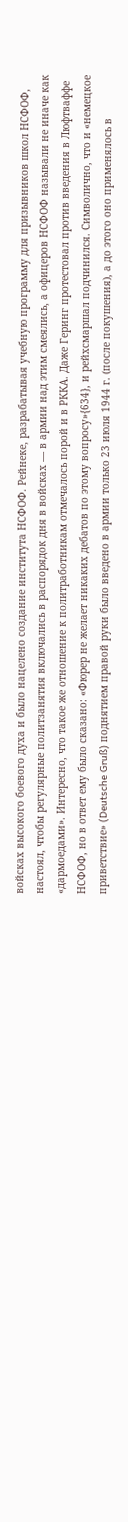войсках высокого боевого духа и было нацелено создание института НСФОФ. Рейнеке, разрабатывая учебную программу для призывников школ НСФОФ, настоял, чтобы регулярные политзанятия включались в распорядок дня в войсках — в армии над этим смеялись, а офицеров НСФОФ называли не иначе как «дармоедами». Интересно, что такое же отношение к политработникам отмечалось порой и в РККА. Даже Геринг протестовал против введения в Люфтваффе НСФОФ, но в ответ ему было сказано: «Фюрер не желает никаких дебатов по этому вопросу»{634}, и рейхсмаршал подчинился. Символично, что и «немецкое приветствие» (Deutsche Gruß) поднятием правой руки было введено в армии только 23 июля 1944 г. (после покушения), а до этого оно применялось в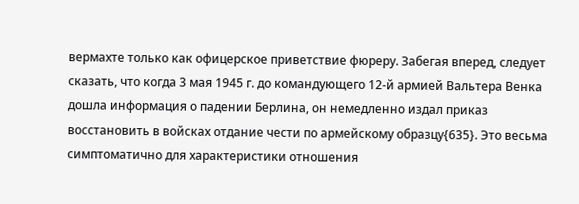вермахте только как офицерское приветствие фюреру. Забегая вперед, следует сказать, что когда 3 мая 1945 г. до командующего 12-й армией Вальтера Венка дошла информация о падении Берлина, он немедленно издал приказ восстановить в войсках отдание чести по армейскому образцу{635}. Это весьма симптоматично для характеристики отношения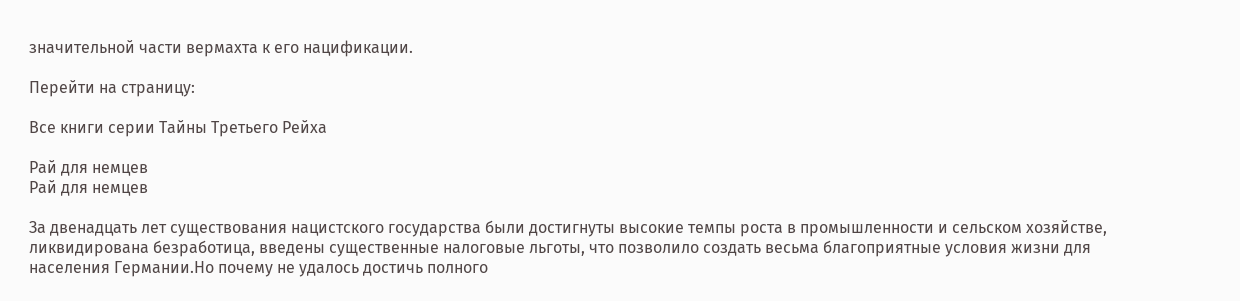значительной части вермахта к его нацификации.

Перейти на страницу:

Все книги серии Тайны Третьего Рейха

Рай для немцев
Рай для немцев

За двенадцать лет существования нацистского государства были достигнуты высокие темпы роста в промышленности и сельском хозяйстве, ликвидирована безработица, введены существенные налоговые льготы, что позволило создать весьма благоприятные условия жизни для населения Германии.Но почему не удалось достичь полного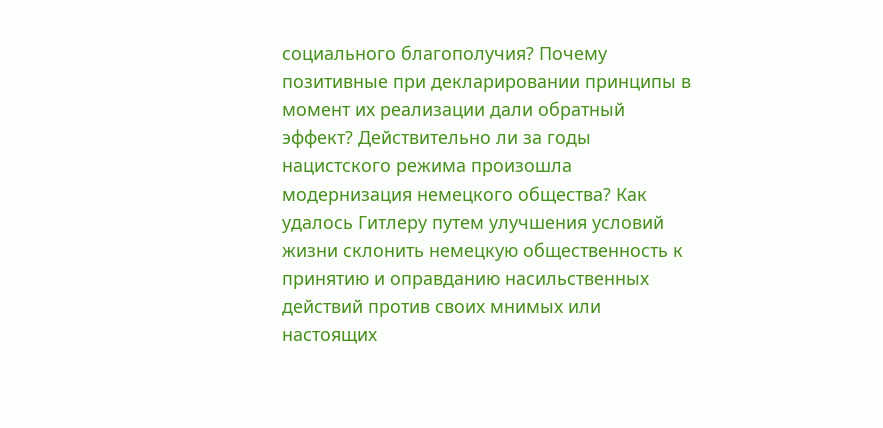социального благополучия? Почему позитивные при декларировании принципы в момент их реализации дали обратный эффект? Действительно ли за годы нацистского режима произошла модернизация немецкого общества? Как удалось Гитлеру путем улучшения условий жизни склонить немецкую общественность к принятию и оправданию насильственных действий против своих мнимых или настоящих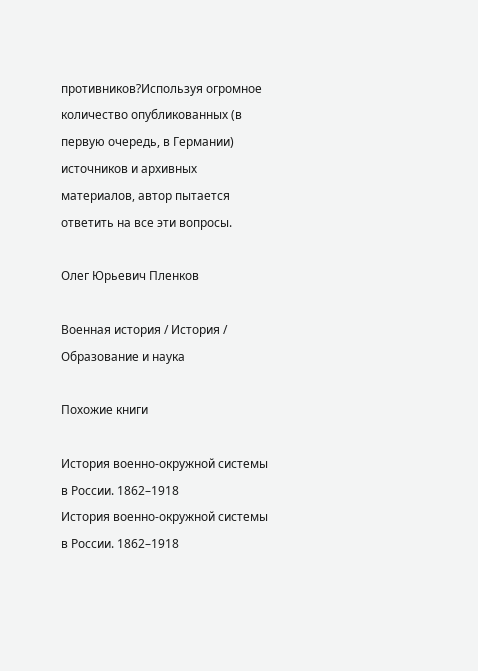противников?Используя огромное количество опубликованных (в первую очередь, в Германии) источников и архивных материалов, автор пытается ответить на все эти вопросы.

Олег Юрьевич Пленков

Военная история / История / Образование и наука

Похожие книги

История военно-окружной системы в России. 1862–1918
История военно-окружной системы в России. 1862–1918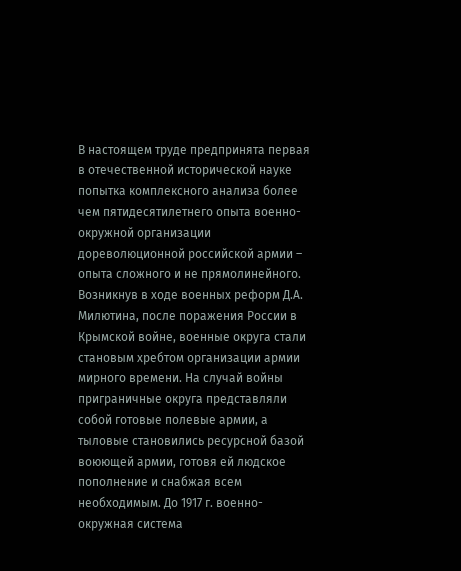В настоящем труде предпринята первая в отечественной исторической науке попытка комплексного анализа более чем пятидесятилетнего опыта военно-окружной организации дореволюционной российской армии – опыта сложного и не прямолинейного. Возникнув в ходе военных реформ Д.А. Милютина, после поражения России в Крымской войне, военные округа стали становым хребтом организации армии мирного времени. На случай войны приграничные округа представляли собой готовые полевые армии, а тыловые становились ресурсной базой воюющей армии, готовя ей людское пополнение и снабжая всем необходимым. До 1917 г. военно-окружная система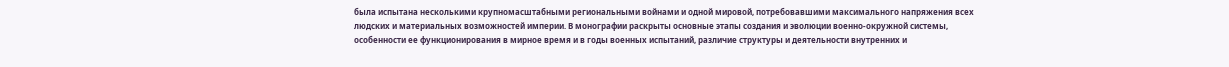была испытана несколькими крупномасштабными региональными войнами и одной мировой, потребовавшими максимального напряжения всех людских и материальных возможностей империи. В монографии раскрыты основные этапы создания и эволюции военно-окружной системы, особенности ее функционирования в мирное время и в годы военных испытаний, различие структуры и деятельности внутренних и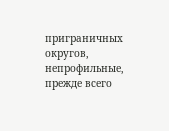приграничных округов, непрофильные, прежде всего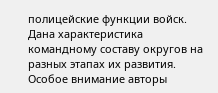полицейские функции войск. Дана характеристика командному составу округов на разных этапах их развития. Особое внимание авторы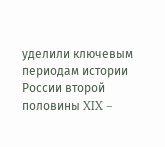уделили ключевым периодам истории России второй половины XIX –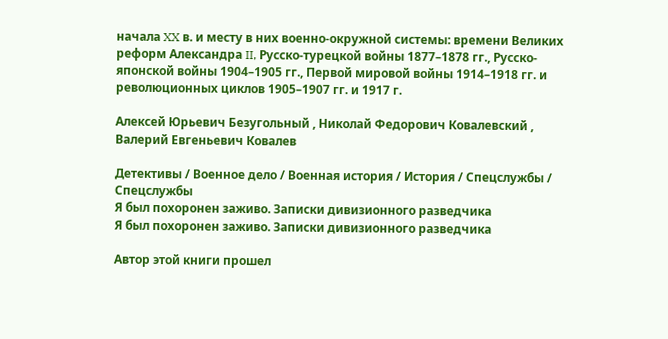начала XX в. и месту в них военно-окружной системы: времени Великих реформ Александра II, Русско-турецкой войны 1877–1878 гг., Русско-японской войны 1904–1905 гг., Первой мировой войны 1914–1918 гг. и революционных циклов 1905–1907 гг. и 1917 г.

Алексей Юрьевич Безугольный , Николай Федорович Ковалевский , Валерий Евгеньевич Ковалев

Детективы / Военное дело / Военная история / История / Спецслужбы / Cпецслужбы
Я был похоронен заживо. Записки дивизионного разведчика
Я был похоронен заживо. Записки дивизионного разведчика

Автор этой книги прошел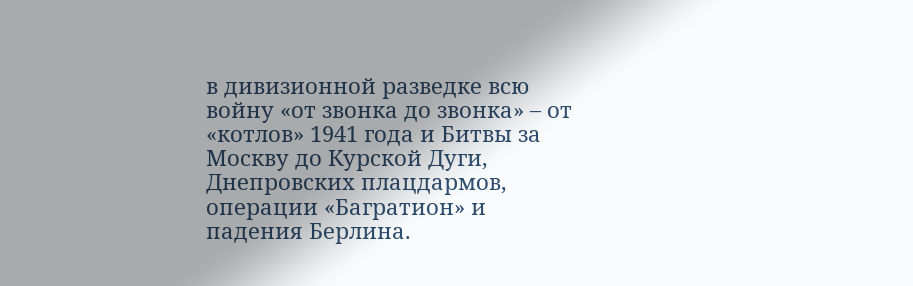в дивизионной разведке всю войну «от звонка до звонка» – от «котлов» 1941 года и Битвы за Москву до Курской Дуги, Днепровских плацдармов, операции «Багратион» и падения Берлина.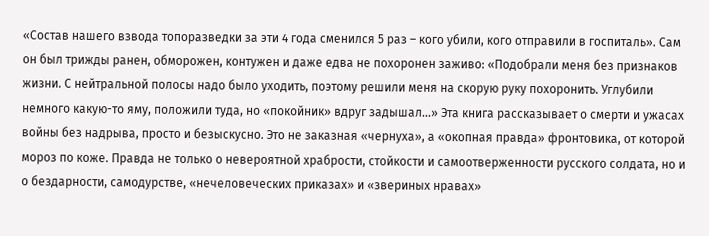«Состав нашего взвода топоразведки за эти 4 года сменился 5 раз – кого убили, кого отправили в госпиталь». Сам он был трижды ранен, обморожен, контужен и даже едва не похоронен заживо: «Подобрали меня без признаков жизни. С нейтральной полосы надо было уходить, поэтому решили меня на скорую руку похоронить. Углубили немного какую-то яму, положили туда, но «покойник» вдруг задышал…» Эта книга рассказывает о смерти и ужасах войны без надрыва, просто и безыскусно. Это не заказная «чернуха», а «окопная правда» фронтовика, от которой мороз по коже. Правда не только о невероятной храбрости, стойкости и самоотверженности русского солдата, но и о бездарности, самодурстве, «нечеловеческих приказах» и «звериных нравах»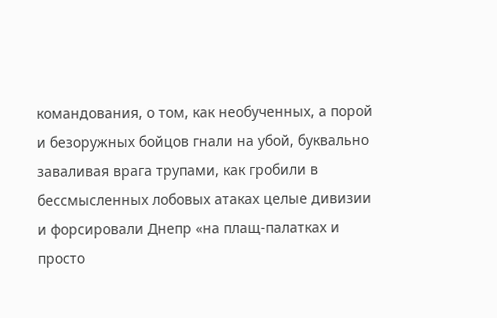командования, о том, как необученных, а порой и безоружных бойцов гнали на убой, буквально заваливая врага трупами, как гробили в бессмысленных лобовых атаках целые дивизии и форсировали Днепр «на плащ-палатках и просто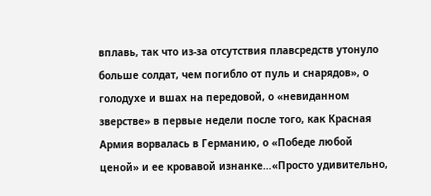вплавь, так что из-за отсутствия плавсредств утонуло больше солдат, чем погибло от пуль и снарядов», о голодухе и вшах на передовой, о «невиданном зверстве» в первые недели после того, как Красная Армия ворвалась в Германию, о «Победе любой ценой» и ее кровавой изнанке…«Просто удивительно,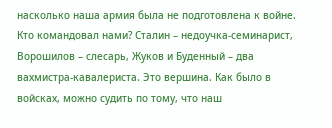насколько наша армия была не подготовлена к войне. Кто командовал нами? Сталин – недоучка-семинарист, Ворошилов – слесарь, Жуков и Буденный – два вахмистра-кавалериста. Это вершина. Как было в войсках, можно судить по тому, что наш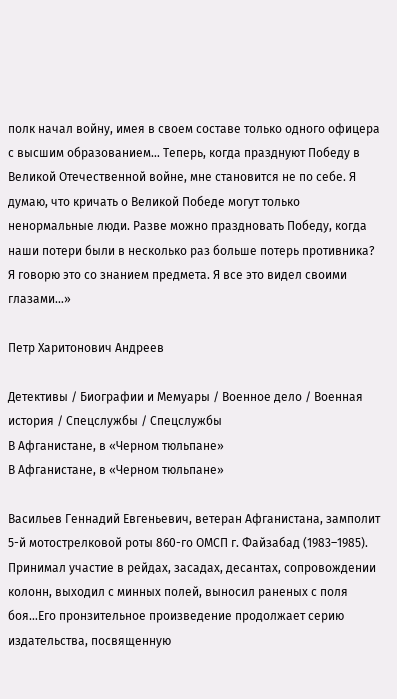полк начал войну, имея в своем составе только одного офицера с высшим образованием… Теперь, когда празднуют Победу в Великой Отечественной войне, мне становится не по себе. Я думаю, что кричать о Великой Победе могут только ненормальные люди. Разве можно праздновать Победу, когда наши потери были в несколько раз больше потерь противника? Я говорю это со знанием предмета. Я все это видел своими глазами…»

Петр Харитонович Андреев

Детективы / Биографии и Мемуары / Военное дело / Военная история / Спецслужбы / Cпецслужбы
В Афганистане, в «Черном тюльпане»
В Афганистане, в «Черном тюльпане»

Васильев Геннадий Евгеньевич, ветеран Афганистана, замполит 5-й мотострелковой роты 860-го ОМСП г. Файзабад (1983–1985). Принимал участие в рейдах, засадах, десантах, сопровождении колонн, выходил с минных полей, выносил раненых с поля боя…Его пронзительное произведение продолжает серию издательства, посвященную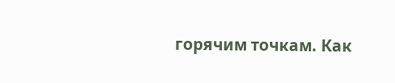горячим точкам. Как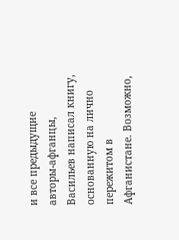и все предыдущие авторы-афганцы, Васильев написал книгу, основанную на лично пережитом в Афганистане. Возможно,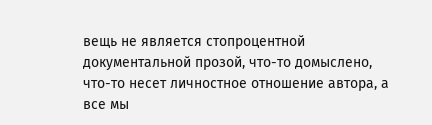вещь не является стопроцентной документальной прозой, что-то домыслено, что-то несет личностное отношение автора, а все мы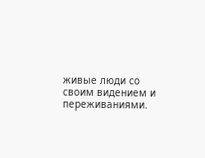живые люди со своим видением и переживаниями.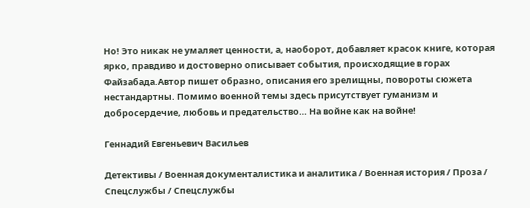Но! Это никак не умаляет ценности, а, наоборот, добавляет красок книге, которая ярко, правдиво и достоверно описывает события, происходящие в горах Файзабада.Автор пишет образно, описания его зрелищны, повороты сюжета нестандартны. Помимо военной темы здесь присутствует гуманизм и добросердечие, любовь и предательство… На войне как на войне!

Геннадий Евгеньевич Васильев

Детективы / Военная документалистика и аналитика / Военная история / Проза / Спецслужбы / Cпецслужбы